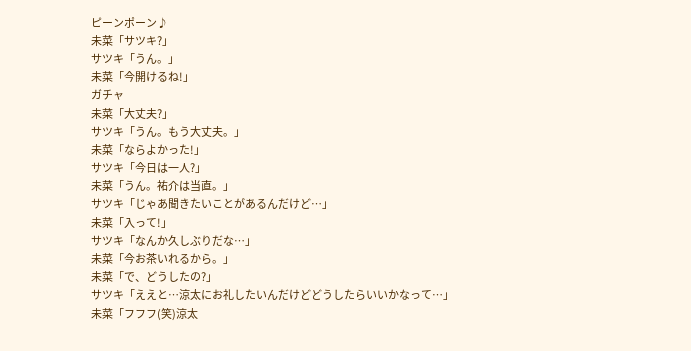ピーンポーン♪
未菜「サツキ?」
サツキ「うん。」
未菜「今開けるね!」
ガチャ
未菜「大丈夫?」
サツキ「うん。もう大丈夫。」
未菜「ならよかった!」
サツキ「今日は一人?」
未菜「うん。祐介は当直。」
サツキ「じゃあ聞きたいことがあるんだけど…」
未菜「入って!」
サツキ「なんか久しぶりだな…」
未菜「今お茶いれるから。」
未菜「で、どうしたの?」
サツキ「ええと…涼太にお礼したいんだけどどうしたらいいかなって…」
未菜「フフフ(笑)涼太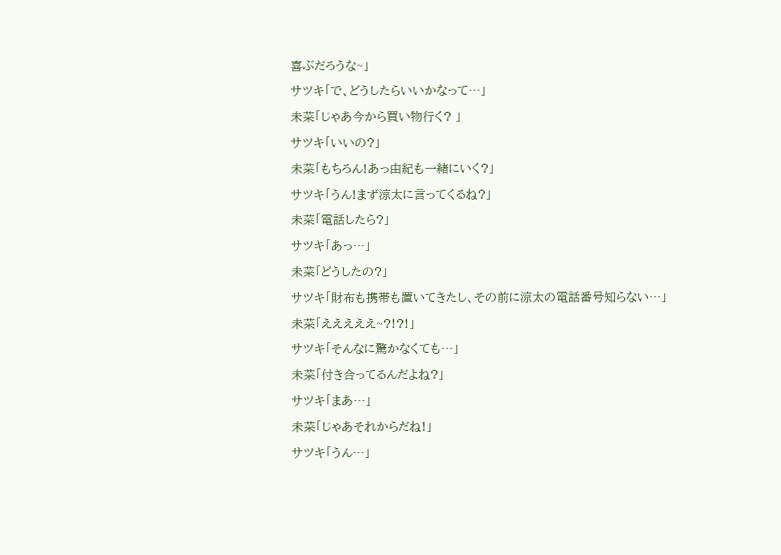喜ぶだろうな~」
サツキ「で、どうしたらいいかなって…」
未菜「じゃあ今から買い物行く? 」
サツキ「いいの?」
未菜「もちろん!あっ由紀も一緒にいく?」
サツキ「うん!まず涼太に言ってくるね?」
未菜「電話したら?」
サツキ「あっ…」
未菜「どうしたの?」
サツキ「財布も携帯も置いてきたし、その前に涼太の電話番号知らない…」
未菜「えええええ~?!?!」
サツキ「そんなに驚かなくても…」
未菜「付き合ってるんだよね?」
サツキ「まあ…」
未菜「じゃあそれからだね!」
サツキ「うん…」